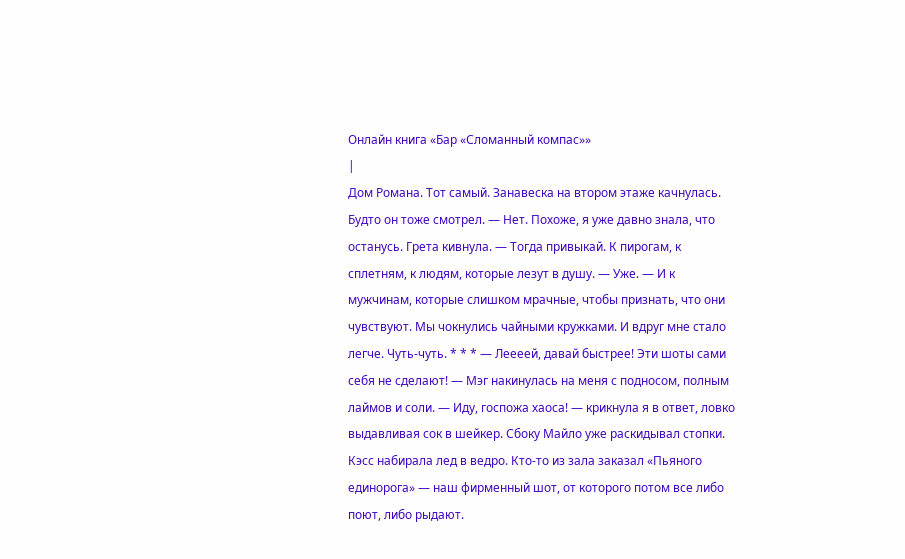Онлайн книга «Бар «Сломанный компас»»
|
Дом Романа. Тот самый. Занавеска на втором этаже качнулась. Будто он тоже смотрел. — Нет. Похоже, я уже давно знала, что останусь. Грета кивнула. — Тогда привыкай. К пирогам, к сплетням, к людям, которые лезут в душу. — Уже. — И к мужчинам, которые слишком мрачные, чтобы признать, что они чувствуют. Мы чокнулись чайными кружками. И вдруг мне стало легче. Чуть-чуть. * * * — Леееей, давай быстрее! Эти шоты сами себя не сделают! — Мэг накинулась на меня с подносом, полным лаймов и соли. — Иду, госпожа хаоса! — крикнула я в ответ, ловко выдавливая сок в шейкер. Сбоку Майло уже раскидывал стопки. Кэсс набирала лед в ведро. Кто-то из зала заказал «Пьяного единорога» — наш фирменный шот, от которого потом все либо поют, либо рыдают.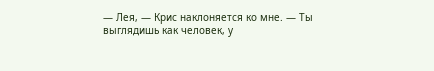— Лея, — Крис наклоняется ко мне. — Ты выглядишь как человек, у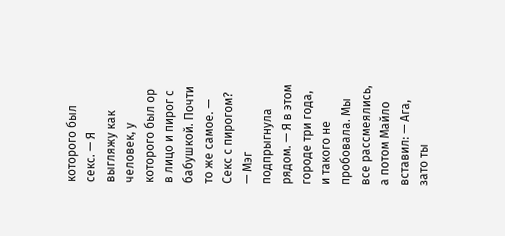которого был секс. — Я выгляжу как человек, у которого был ор в лицо и пирог с бабушкой. Почти то же самое. — Секс с пирогом? — Мэг подпрыгнула рядом. — Я в этом городе три года, и такого не пробовала. Мы все рассмеялись, а потом Майло вставил: — Ага, зато ты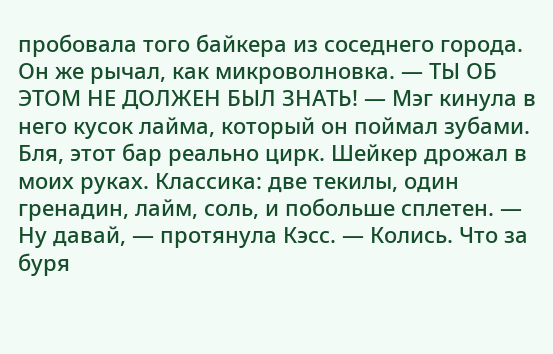пробовала того байкера из соседнего города. Он же рычал, как микроволновка. — ТЫ ОБ ЭТОМ НЕ ДОЛЖЕН БЫЛ ЗНАТЬ! — Мэг кинула в него кусок лайма, который он поймал зубами. Бля, этот бар реально цирк. Шейкер дрожал в моих руках. Классика: две текилы, один гренадин, лайм, соль, и побольше сплетен. — Ну давай, — протянула Кэсс. — Колись. Что за буря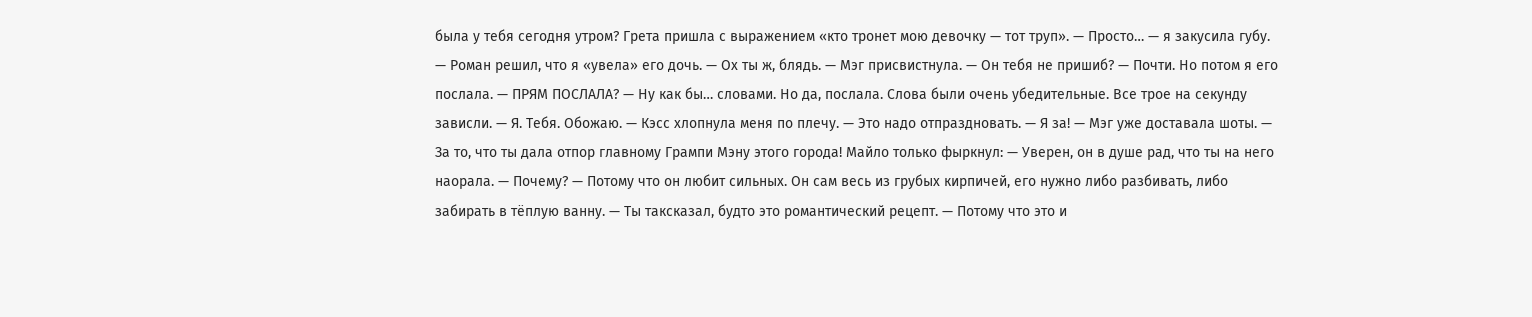была у тебя сегодня утром? Грета пришла с выражением «кто тронет мою девочку — тот труп». — Просто… — я закусила губу. — Роман решил, что я «увела» его дочь. — Ох ты ж, блядь. — Мэг присвистнула. — Он тебя не пришиб? — Почти. Но потом я его послала. — ПРЯМ ПОСЛАЛА? — Ну как бы… словами. Но да, послала. Слова были очень убедительные. Все трое на секунду зависли. — Я. Тебя. Обожаю. — Кэсс хлопнула меня по плечу. — Это надо отпраздновать. — Я за! — Мэг уже доставала шоты. — За то, что ты дала отпор главному Грампи Мэну этого города! Майло только фыркнул: — Уверен, он в душе рад, что ты на него наорала. — Почему? — Потому что он любит сильных. Он сам весь из грубых кирпичей, его нужно либо разбивать, либо забирать в тёплую ванну. — Ты таксказал, будто это романтический рецепт. — Потому что это и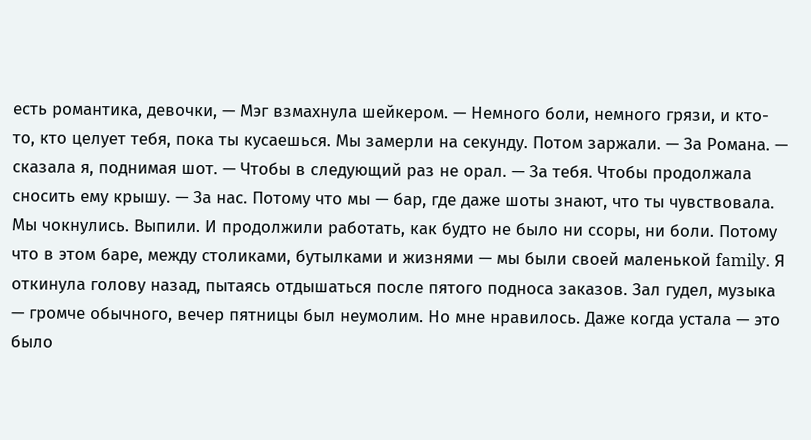есть романтика, девочки, — Мэг взмахнула шейкером. — Немного боли, немного грязи, и кто-то, кто целует тебя, пока ты кусаешься. Мы замерли на секунду. Потом заржали. — За Романа. — сказала я, поднимая шот. — Чтобы в следующий раз не орал. — За тебя. Чтобы продолжала сносить ему крышу. — За нас. Потому что мы — бар, где даже шоты знают, что ты чувствовала. Мы чокнулись. Выпили. И продолжили работать, как будто не было ни ссоры, ни боли. Потому что в этом баре, между столиками, бутылками и жизнями — мы были своей маленькой family. Я откинула голову назад, пытаясь отдышаться после пятого подноса заказов. Зал гудел, музыка — громче обычного, вечер пятницы был неумолим. Но мне нравилось. Даже когда устала — это было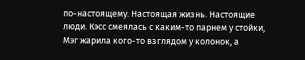по-настоящему. Настоящая жизнь. Настоящие люди. Кэсс смеялась с каким-то парнем у стойки, Мэг жарила кого-то взглядом у колонок, а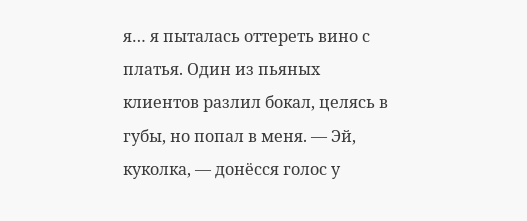я… я пыталась оттереть вино с платья. Один из пьяных клиентов разлил бокал, целясь в губы, но попал в меня. — Эй, куколка, — донёсся голос у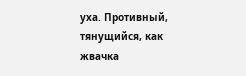уха. Противный, тянущийся, как жвачка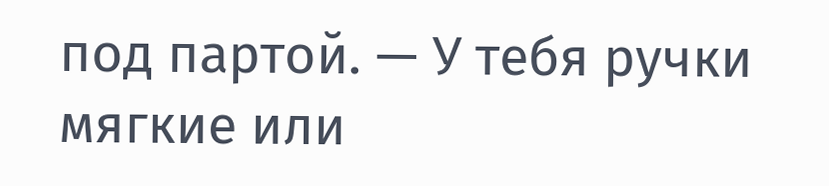под партой. — У тебя ручки мягкие или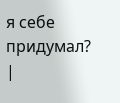я себе придумал? |